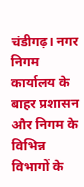चंडीगढ़। नगर निगम कार्यालय के बाहर प्रशासन और निगम के विभिन्न विभागों के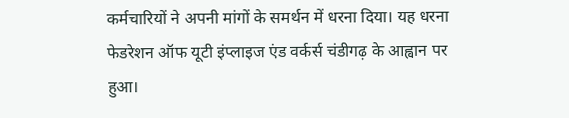कर्मचारियों ने अपनी मांगों के समर्थन में धरना दिया। यह धरना फेडरेशन ऑफ यूटी इंप्लाइज एंड वर्कर्स चंडीगढ़ के आह्वान पर हुआ।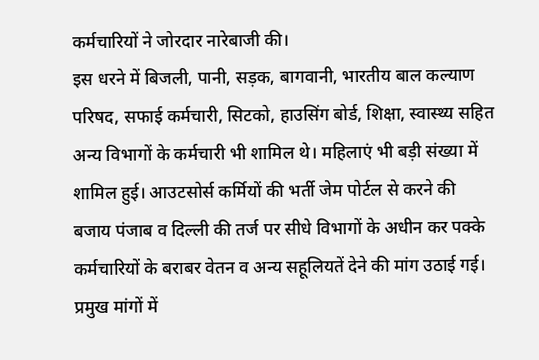कर्मचारियों ने जोरदार नारेबाजी की।
इस धरने में बिजली, पानी, सड़क, बागवानी, भारतीय बाल कल्याण परिषद, सफाई कर्मचारी, सिटको, हाउसिंग बोर्ड, शिक्षा, स्वास्थ्य सहित अन्य विभागों के कर्मचारी भी शामिल थे। महिलाएं भी बड़ी संख्या में शामिल हुई। आउटसोर्स कर्मियों की भर्ती जेम पोर्टल से करने की बजाय पंजाब व दिल्ली की तर्ज पर सीधे विभागों के अधीन कर पक्के कर्मचारियों के बराबर वेतन व अन्य सहूलियतें देने की मांग उठाई गई।
प्रमुख मांगों में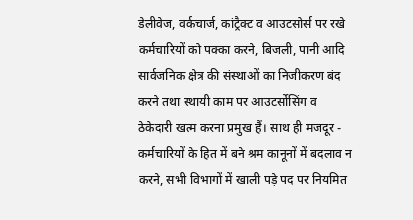डेलीवेज, वर्कचार्ज, कांट्रैक्ट व आउटसोर्स पर रखे कर्मचारियों को पक्का करने, बिजली, पानी आदि सार्वजनिक क्षेत्र की संस्थाओं का निजीकरण बंद करने तथा स्थायी काम पर आउटर्सोसिंग व ठेकेदारी खत्म करना प्रमुख हैं। साथ ही मजदूर - कर्मचारियों के हित में बने श्रम कानूनों में बदलाव न करने, सभी विभागों में खाली पड़े पद पर नियमित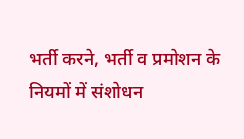भर्ती करने, भर्ती व प्रमोशन के नियमों में संशोधन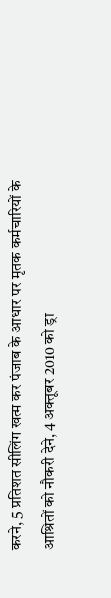करने, 5 प्रतिशत सीलिंग खत्म कर पंजाब के आधार पर मृतक कर्मचारियों के आश्रितों को नौकरी देने, 4 अक्तूबर 2010 को ड्रा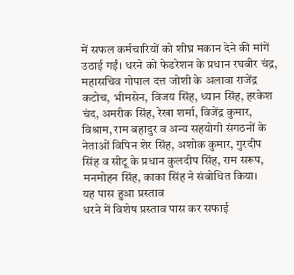में सफल कर्मचारियों को शीघ्र मकान देने की मांगें उठाई गईं। धरने को फेडरेशन के प्रधान रघबीर चंद्र, महासचिव गोपाल दत्त जोशी के अलावा राजेंद्र कटोच, भीमसेन, विजय सिंह, ध्यान सिंह, हरकेश चंद, अमरीक सिंह, रेखा शर्मा, विजेंद्र कुमार, विश्राम, राम बहादुर व अन्य सहयोगी संगठनों के नेताओं विपिन शेर सिंह, अशोक कुमार, गुरदीप सिंह व सीटू के प्रधान कुलदीप सिंह, राम सरूप, मनमोहन सिंह, काका सिंह ने संबोधित किया।
यह पास हुआ प्रस्ताव
धरने में विशेष प्रस्ताव पास कर सफाई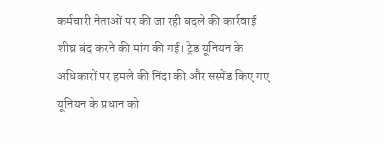कर्मचारी नेताओं पर की जा रही बदले की कार्रवाई शीघ्र बंद करने की मांग की गई। ट्रेड यूनियन के अधिकारों पर हमले की निंदा की और सस्पेंड किए गए यूनियन के प्रधान को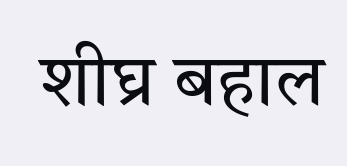शीघ्र बहाल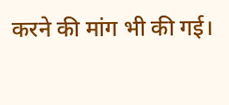करने की मांग भी की गई।